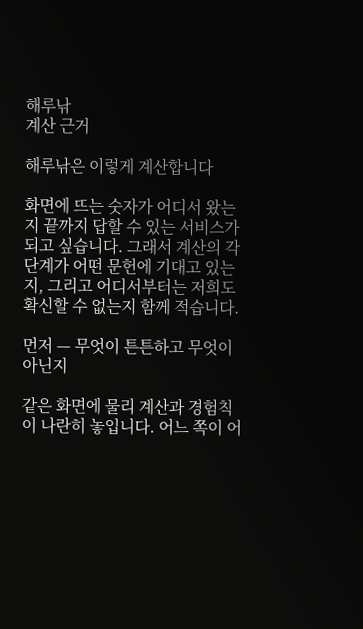해루낚
계산 근거

해루낚은 이렇게 계산합니다

화면에 뜨는 숫자가 어디서 왔는지 끝까지 답할 수 있는 서비스가 되고 싶습니다. 그래서 계산의 각 단계가 어떤 문헌에 기대고 있는지, 그리고 어디서부터는 저희도 확신할 수 없는지 함께 적습니다.

먼저 — 무엇이 튼튼하고 무엇이 아닌지

같은 화면에 물리 계산과 경험칙이 나란히 놓입니다. 어느 쪽이 어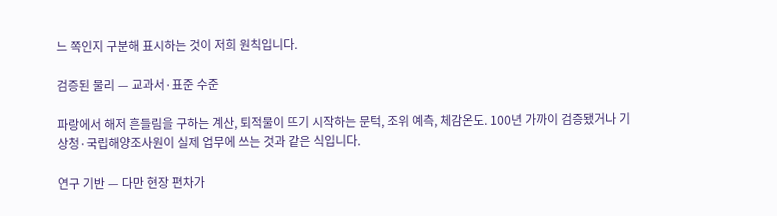느 쪽인지 구분해 표시하는 것이 저희 원칙입니다.

검증된 물리 — 교과서·표준 수준

파랑에서 해저 흔들림을 구하는 계산, 퇴적물이 뜨기 시작하는 문턱, 조위 예측, 체감온도. 100년 가까이 검증됐거나 기상청·국립해양조사원이 실제 업무에 쓰는 것과 같은 식입니다.

연구 기반 — 다만 현장 편차가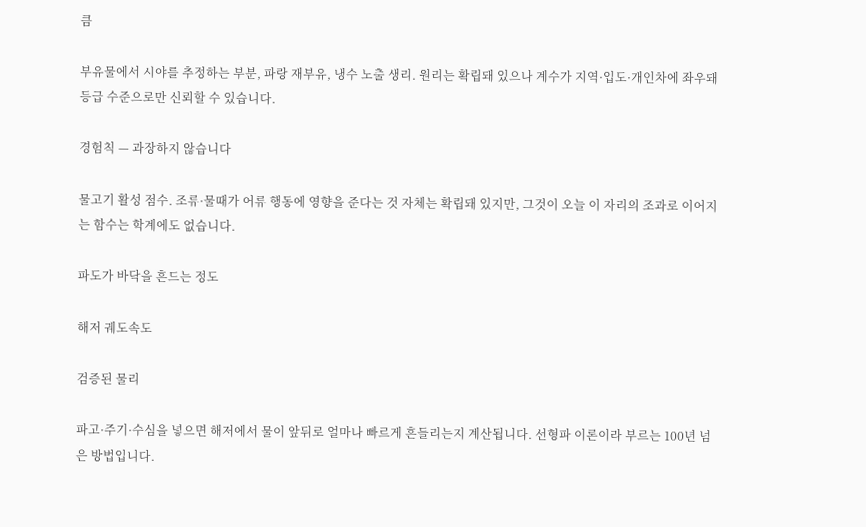큼

부유물에서 시야를 추정하는 부분, 파랑 재부유, 냉수 노출 생리. 원리는 확립돼 있으나 계수가 지역·입도·개인차에 좌우돼 등급 수준으로만 신뢰할 수 있습니다.

경험칙 — 과장하지 않습니다

물고기 활성 점수. 조류·물때가 어류 행동에 영향을 준다는 것 자체는 확립돼 있지만, 그것이 오늘 이 자리의 조과로 이어지는 함수는 학계에도 없습니다.

파도가 바닥을 흔드는 정도

해저 궤도속도

검증된 물리

파고·주기·수심을 넣으면 해저에서 물이 앞뒤로 얼마나 빠르게 흔들리는지 계산됩니다. 선형파 이론이라 부르는 100년 넘은 방법입니다.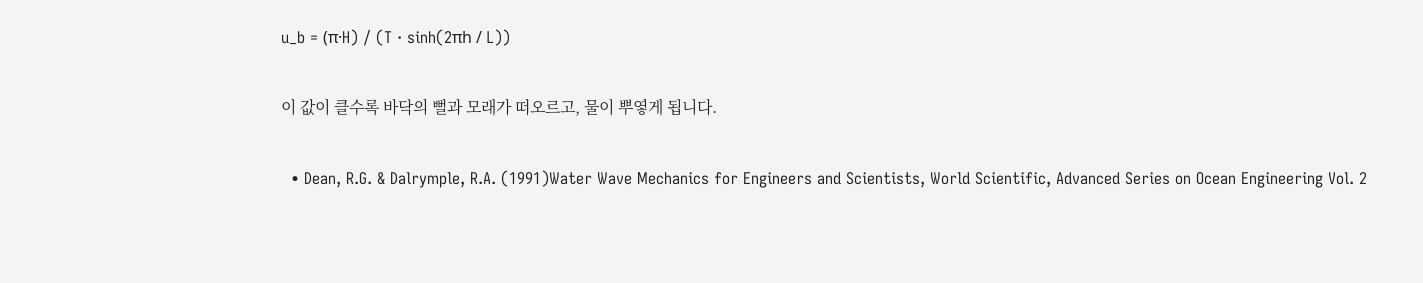u_b = (π·H) / (T · sinh(2πh / L))

이 값이 클수록 바닥의 뻘과 모래가 떠오르고, 물이 뿌옇게 됩니다.

  • Dean, R.G. & Dalrymple, R.A. (1991)Water Wave Mechanics for Engineers and Scientists, World Scientific, Advanced Series on Ocean Engineering Vol. 2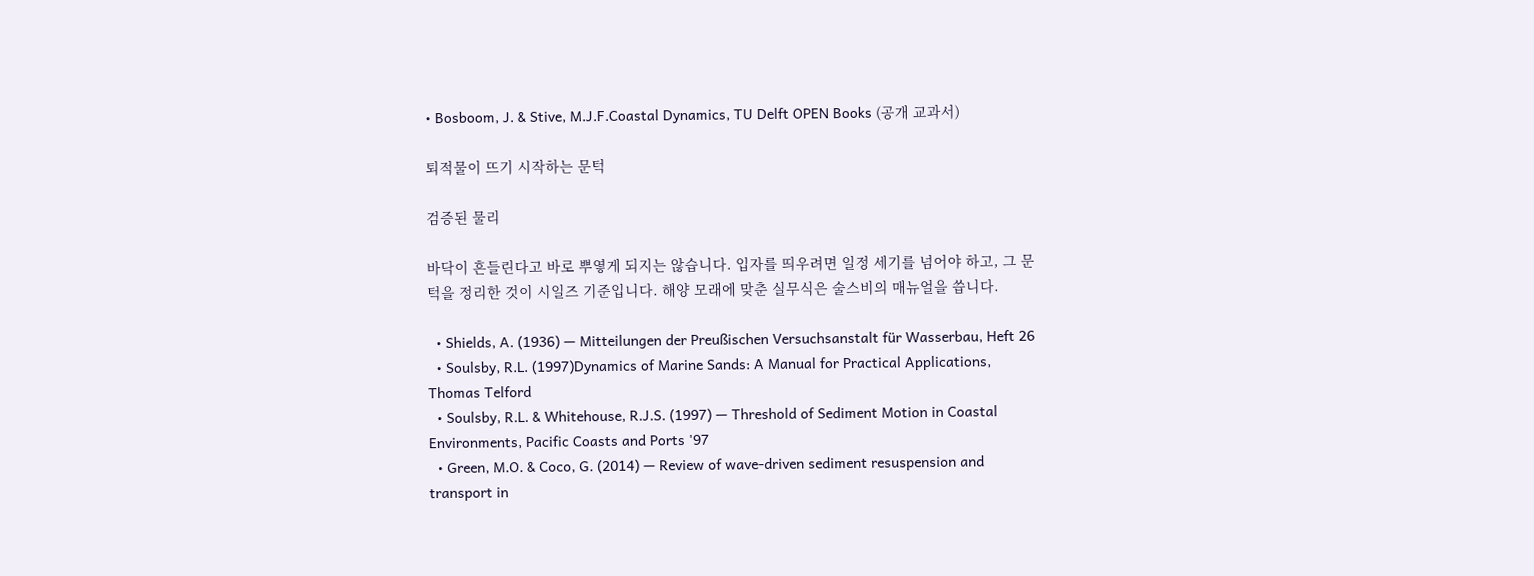• Bosboom, J. & Stive, M.J.F.Coastal Dynamics, TU Delft OPEN Books (공개 교과서)

퇴적물이 뜨기 시작하는 문턱

검증된 물리

바닥이 흔들린다고 바로 뿌옇게 되지는 않습니다. 입자를 띄우려면 일정 세기를 넘어야 하고, 그 문턱을 정리한 것이 시일즈 기준입니다. 해양 모래에 맞춘 실무식은 술스비의 매뉴얼을 씁니다.

  • Shields, A. (1936) — Mitteilungen der Preußischen Versuchsanstalt für Wasserbau, Heft 26
  • Soulsby, R.L. (1997)Dynamics of Marine Sands: A Manual for Practical Applications, Thomas Telford
  • Soulsby, R.L. & Whitehouse, R.J.S. (1997) — Threshold of Sediment Motion in Coastal Environments, Pacific Coasts and Ports '97
  • Green, M.O. & Coco, G. (2014) — Review of wave-driven sediment resuspension and transport in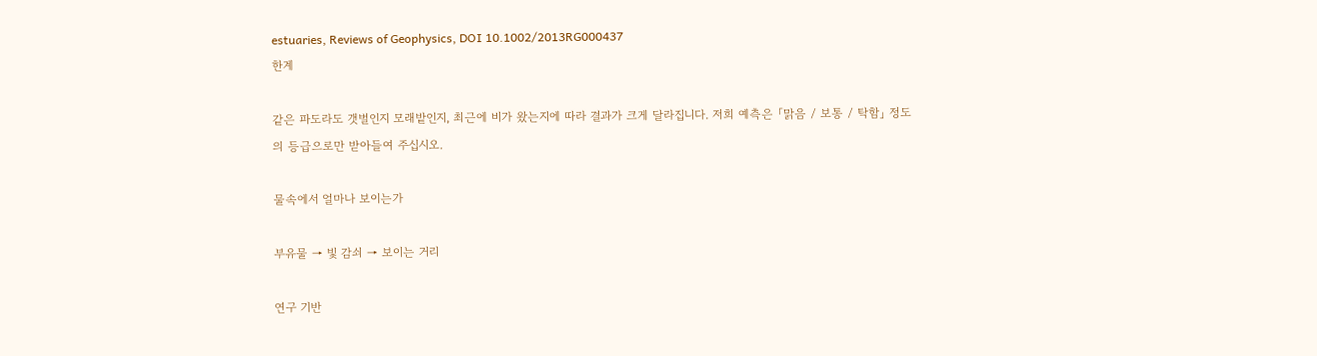estuaries, Reviews of Geophysics, DOI 10.1002/2013RG000437
한계

같은 파도라도 갯벌인지 모래밭인지, 최근에 비가 왔는지에 따라 결과가 크게 달라집니다. 저희 예측은 「맑음 / 보통 / 탁함」 정도의 등급으로만 받아들여 주십시오.

물속에서 얼마나 보이는가

부유물 → 빛 감쇠 → 보이는 거리

연구 기반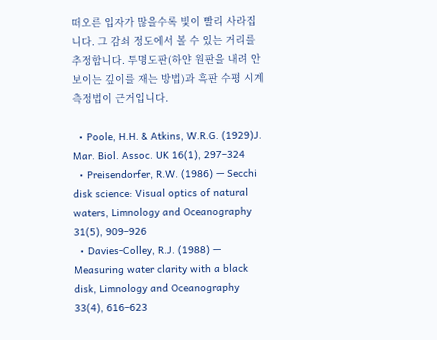떠오른 입자가 많을수록 빛이 빨리 사라집니다. 그 감쇠 정도에서 볼 수 있는 거리를 추정합니다. 투명도판(하얀 원판을 내려 안 보이는 깊이를 재는 방법)과 흑판 수평 시계 측정법이 근거입니다.

  • Poole, H.H. & Atkins, W.R.G. (1929)J. Mar. Biol. Assoc. UK 16(1), 297–324
  • Preisendorfer, R.W. (1986) — Secchi disk science: Visual optics of natural waters, Limnology and Oceanography 31(5), 909–926
  • Davies-Colley, R.J. (1988) — Measuring water clarity with a black disk, Limnology and Oceanography 33(4), 616–623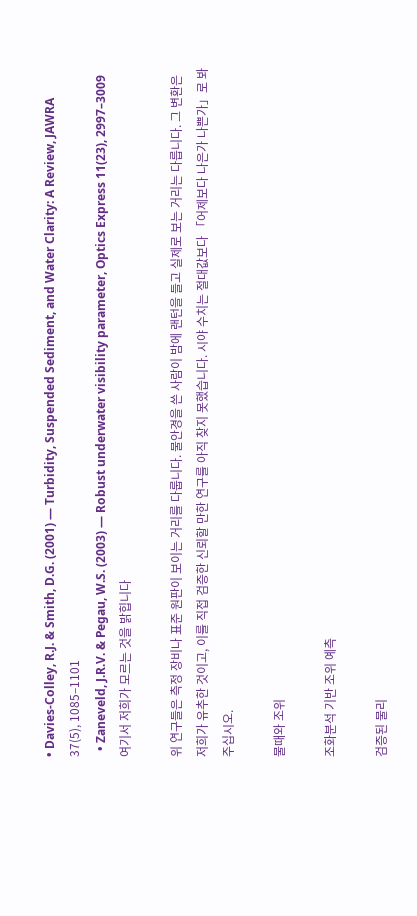• Davies-Colley, R.J. & Smith, D.G. (2001) — Turbidity, Suspended Sediment, and Water Clarity: A Review, JAWRA 37(5), 1085–1101
  • Zaneveld, J.R.V. & Pegau, W.S. (2003) — Robust underwater visibility parameter, Optics Express 11(23), 2997–3009
여기서 저희가 모르는 것을 밝힙니다

위 연구들은 측정 장비나 표준 원판이 보이는 거리를 다룹니다. 물안경을 쓴 사람이 밤에 랜턴을 들고 실제로 보는 거리는 다릅니다. 그 변환은 저희가 유추한 것이고, 이를 직접 검증한 신뢰할 만한 연구를 아직 찾지 못했습니다. 시야 수치는 절대값보다 「어제보다 나은가 나쁜가」로 봐 주십시오.

물때와 조위

조화분석 기반 조위 예측

검증된 물리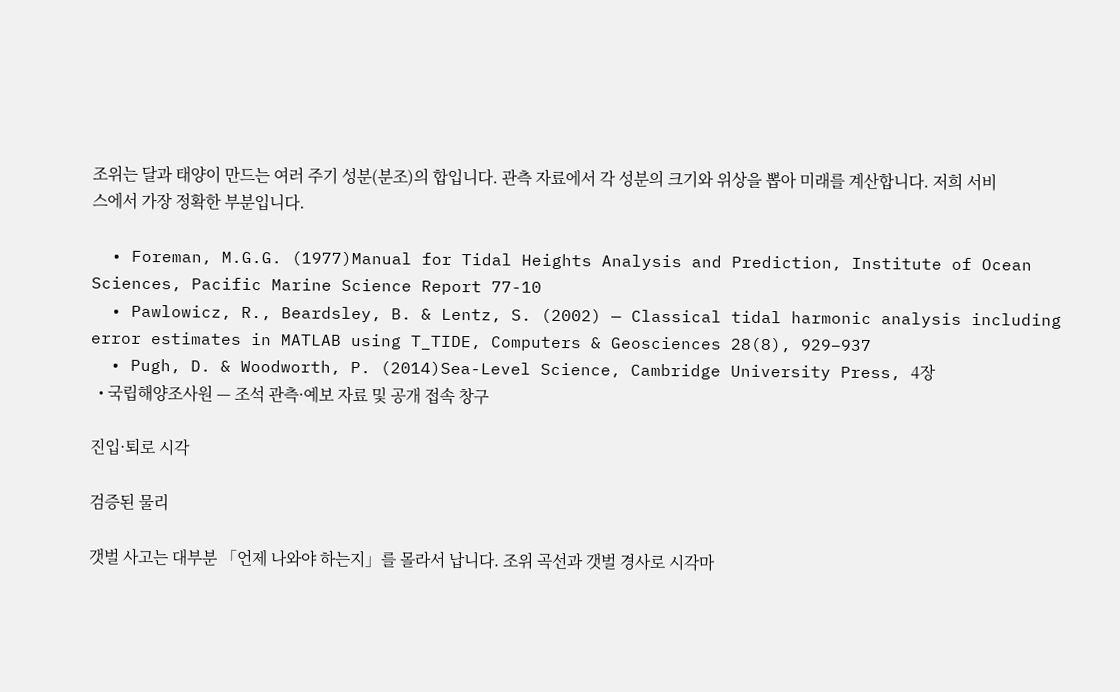조위는 달과 태양이 만드는 여러 주기 성분(분조)의 합입니다. 관측 자료에서 각 성분의 크기와 위상을 뽑아 미래를 계산합니다. 저희 서비스에서 가장 정확한 부분입니다.

  • Foreman, M.G.G. (1977)Manual for Tidal Heights Analysis and Prediction, Institute of Ocean Sciences, Pacific Marine Science Report 77-10
  • Pawlowicz, R., Beardsley, B. & Lentz, S. (2002) — Classical tidal harmonic analysis including error estimates in MATLAB using T_TIDE, Computers & Geosciences 28(8), 929–937
  • Pugh, D. & Woodworth, P. (2014)Sea-Level Science, Cambridge University Press, 4장
  • 국립해양조사원 — 조석 관측·예보 자료 및 공개 접속 창구

진입·퇴로 시각

검증된 물리

갯벌 사고는 대부분 「언제 나와야 하는지」를 몰라서 납니다. 조위 곡선과 갯벌 경사로 시각마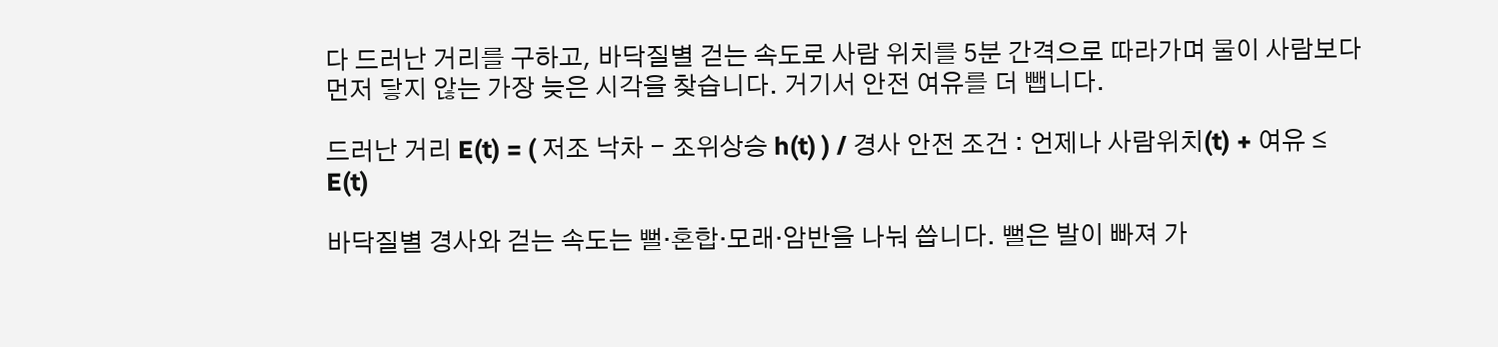다 드러난 거리를 구하고, 바닥질별 걷는 속도로 사람 위치를 5분 간격으로 따라가며 물이 사람보다 먼저 닿지 않는 가장 늦은 시각을 찾습니다. 거기서 안전 여유를 더 뺍니다.

드러난 거리 E(t) = ( 저조 낙차 − 조위상승 h(t) ) / 경사 안전 조건 : 언제나 사람위치(t) + 여유 ≤ E(t)

바닥질별 경사와 걷는 속도는 뻘·혼합·모래·암반을 나눠 씁니다. 뻘은 발이 빠져 가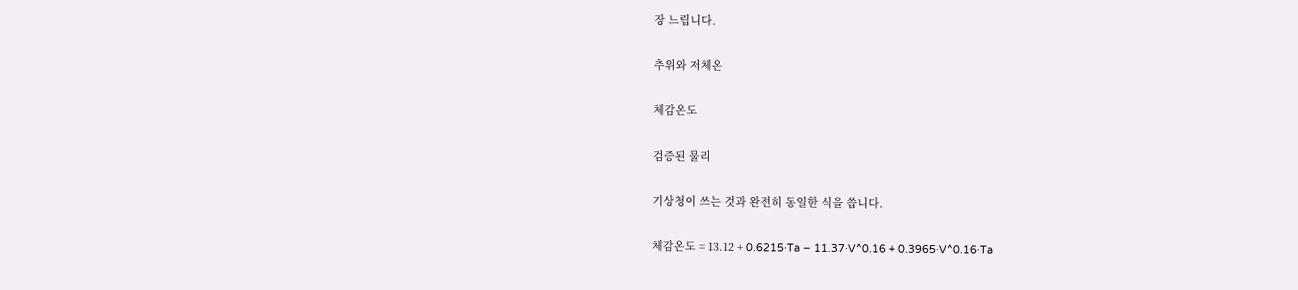장 느립니다.

추위와 저체온

체감온도

검증된 물리

기상청이 쓰는 것과 완전히 동일한 식을 씁니다.

체감온도 = 13.12 + 0.6215·Ta − 11.37·V^0.16 + 0.3965·V^0.16·Ta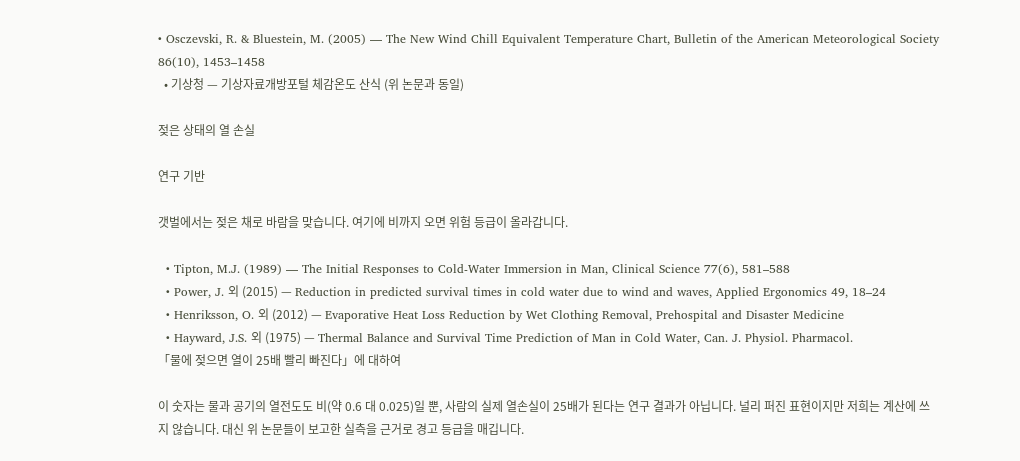• Osczevski, R. & Bluestein, M. (2005) — The New Wind Chill Equivalent Temperature Chart, Bulletin of the American Meteorological Society 86(10), 1453–1458
  • 기상청 — 기상자료개방포털 체감온도 산식 (위 논문과 동일)

젖은 상태의 열 손실

연구 기반

갯벌에서는 젖은 채로 바람을 맞습니다. 여기에 비까지 오면 위험 등급이 올라갑니다.

  • Tipton, M.J. (1989) — The Initial Responses to Cold-Water Immersion in Man, Clinical Science 77(6), 581–588
  • Power, J. 외 (2015) — Reduction in predicted survival times in cold water due to wind and waves, Applied Ergonomics 49, 18–24
  • Henriksson, O. 외 (2012) — Evaporative Heat Loss Reduction by Wet Clothing Removal, Prehospital and Disaster Medicine
  • Hayward, J.S. 외 (1975) — Thermal Balance and Survival Time Prediction of Man in Cold Water, Can. J. Physiol. Pharmacol.
「물에 젖으면 열이 25배 빨리 빠진다」에 대하여

이 숫자는 물과 공기의 열전도도 비(약 0.6 대 0.025)일 뿐, 사람의 실제 열손실이 25배가 된다는 연구 결과가 아닙니다. 널리 퍼진 표현이지만 저희는 계산에 쓰지 않습니다. 대신 위 논문들이 보고한 실측을 근거로 경고 등급을 매깁니다.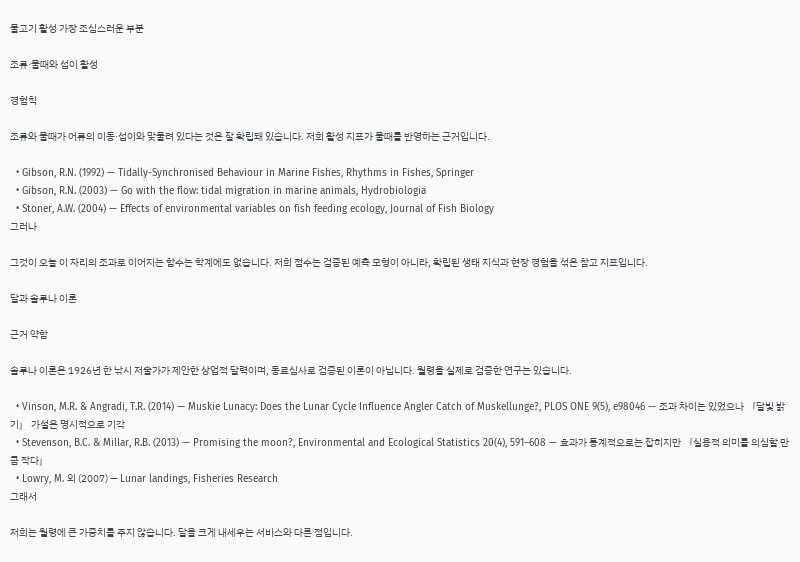물고기 활성 가장 조심스러운 부분

조류·물때와 섭이 활성

경험칙

조류와 물때가 어류의 이동·섭이와 맞물려 있다는 것은 잘 확립돼 있습니다. 저희 활성 지표가 물때를 반영하는 근거입니다.

  • Gibson, R.N. (1992) — Tidally-Synchronised Behaviour in Marine Fishes, Rhythms in Fishes, Springer
  • Gibson, R.N. (2003) — Go with the flow: tidal migration in marine animals, Hydrobiologia
  • Stoner, A.W. (2004) — Effects of environmental variables on fish feeding ecology, Journal of Fish Biology
그러나

그것이 오늘 이 자리의 조과로 이어지는 함수는 학계에도 없습니다. 저희 점수는 검증된 예측 모형이 아니라, 확립된 생태 지식과 현장 경험을 섞은 참고 지표입니다.

달과 솔루나 이론

근거 약함

솔루나 이론은 1926년 한 낚시 저술가가 제안한 상업적 달력이며, 동료심사로 검증된 이론이 아닙니다. 월령을 실제로 검증한 연구는 있습니다.

  • Vinson, M.R. & Angradi, T.R. (2014) — Muskie Lunacy: Does the Lunar Cycle Influence Angler Catch of Muskellunge?, PLOS ONE 9(5), e98046 — 조과 차이는 있었으나 「달빛 밝기」 가설은 명시적으로 기각
  • Stevenson, B.C. & Millar, R.B. (2013) — Promising the moon?, Environmental and Ecological Statistics 20(4), 591–608 — 효과가 통계적으로는 잡히지만 「실용적 의미를 의심할 만큼 작다」
  • Lowry, M. 외 (2007) — Lunar landings, Fisheries Research
그래서

저희는 월령에 큰 가중치를 주지 않습니다. 달을 크게 내세우는 서비스와 다른 점입니다.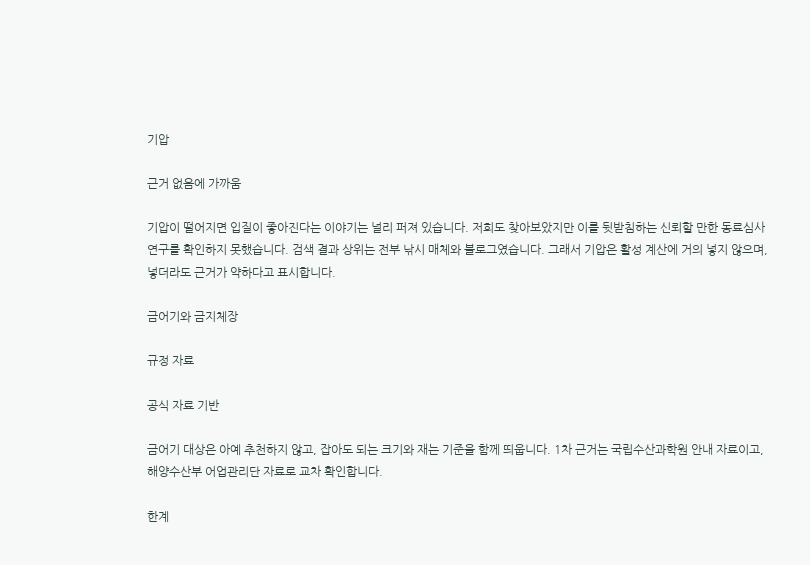기압

근거 없음에 가까움

기압이 떨어지면 입질이 좋아진다는 이야기는 널리 퍼져 있습니다. 저희도 찾아보았지만 이를 뒷받침하는 신뢰할 만한 동료심사 연구를 확인하지 못했습니다. 검색 결과 상위는 전부 낚시 매체와 블로그였습니다. 그래서 기압은 활성 계산에 거의 넣지 않으며, 넣더라도 근거가 약하다고 표시합니다.

금어기와 금지체장

규정 자료

공식 자료 기반

금어기 대상은 아예 추천하지 않고, 잡아도 되는 크기와 재는 기준을 함께 띄웁니다. 1차 근거는 국립수산과학원 안내 자료이고, 해양수산부 어업관리단 자료로 교차 확인합니다.

한계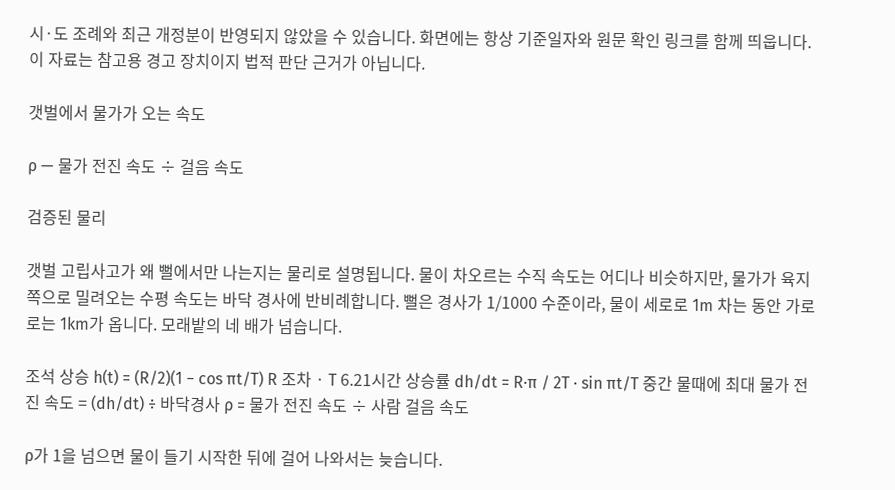시·도 조례와 최근 개정분이 반영되지 않았을 수 있습니다. 화면에는 항상 기준일자와 원문 확인 링크를 함께 띄웁니다. 이 자료는 참고용 경고 장치이지 법적 판단 근거가 아닙니다.

갯벌에서 물가가 오는 속도

ρ — 물가 전진 속도 ÷ 걸음 속도

검증된 물리

갯벌 고립사고가 왜 뻘에서만 나는지는 물리로 설명됩니다. 물이 차오르는 수직 속도는 어디나 비슷하지만, 물가가 육지 쪽으로 밀려오는 수평 속도는 바닥 경사에 반비례합니다. 뻘은 경사가 1/1000 수준이라, 물이 세로로 1m 차는 동안 가로로는 1km가 옵니다. 모래밭의 네 배가 넘습니다.

조석 상승 h(t) = (R/2)(1 − cos πt/T) R 조차 · T 6.21시간 상승률 dh/dt = R·π / 2T · sin πt/T 중간 물때에 최대 물가 전진 속도 = (dh/dt) ÷ 바닥경사 ρ = 물가 전진 속도 ÷ 사람 걸음 속도

ρ가 1을 넘으면 물이 들기 시작한 뒤에 걸어 나와서는 늦습니다.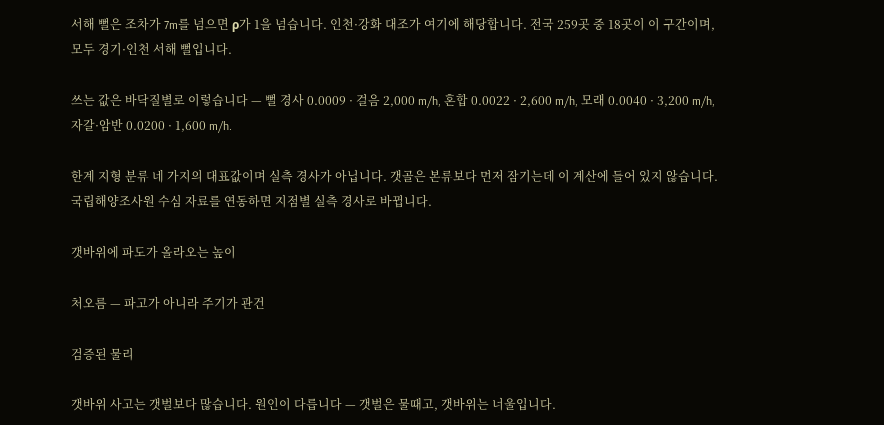서해 뻘은 조차가 7m를 넘으면 ρ가 1을 넘습니다. 인천·강화 대조가 여기에 해당합니다. 전국 259곳 중 18곳이 이 구간이며, 모두 경기·인천 서해 뻘입니다.

쓰는 값은 바닥질별로 이렇습니다 — 뻘 경사 0.0009 · 걸음 2,000 m/h, 혼합 0.0022 · 2,600 m/h, 모래 0.0040 · 3,200 m/h, 자갈·암반 0.0200 · 1,600 m/h.

한계 지형 분류 네 가지의 대표값이며 실측 경사가 아닙니다. 갯골은 본류보다 먼저 잠기는데 이 계산에 들어 있지 않습니다. 국립해양조사원 수심 자료를 연동하면 지점별 실측 경사로 바뀝니다.

갯바위에 파도가 올라오는 높이

처오름 — 파고가 아니라 주기가 관건

검증된 물리

갯바위 사고는 갯벌보다 많습니다. 원인이 다릅니다 — 갯벌은 물때고, 갯바위는 너울입니다.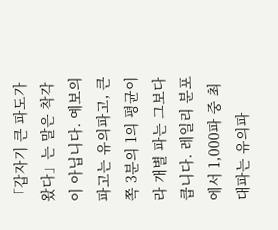「갑자기 큰 파도가 왔다」는 말은 착각이 아닙니다. 예보의 파고는 유의파고, 큰 쪽 3분의 1의 평균이라 개별 파는 그보다 큽니다. 레일리 분포에서 1,000파 중 최대파는 유의파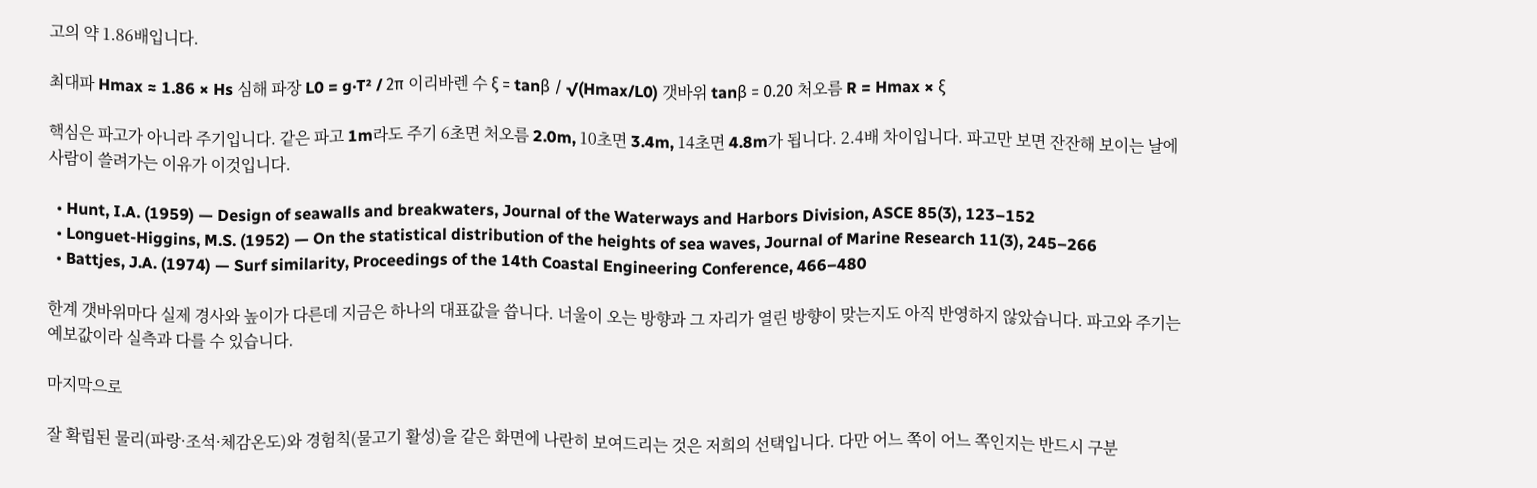고의 약 1.86배입니다.

최대파 Hmax ≈ 1.86 × Hs 심해 파장 L0 = g·T² / 2π 이리바렌 수 ξ = tanβ / √(Hmax/L0) 갯바위 tanβ = 0.20 처오름 R = Hmax × ξ

핵심은 파고가 아니라 주기입니다. 같은 파고 1m라도 주기 6초면 처오름 2.0m, 10초면 3.4m, 14초면 4.8m가 됩니다. 2.4배 차이입니다. 파고만 보면 잔잔해 보이는 날에 사람이 쓸려가는 이유가 이것입니다.

  • Hunt, I.A. (1959) — Design of seawalls and breakwaters, Journal of the Waterways and Harbors Division, ASCE 85(3), 123–152
  • Longuet-Higgins, M.S. (1952) — On the statistical distribution of the heights of sea waves, Journal of Marine Research 11(3), 245–266
  • Battjes, J.A. (1974) — Surf similarity, Proceedings of the 14th Coastal Engineering Conference, 466–480

한계 갯바위마다 실제 경사와 높이가 다른데 지금은 하나의 대표값을 씁니다. 너울이 오는 방향과 그 자리가 열린 방향이 맞는지도 아직 반영하지 않았습니다. 파고와 주기는 예보값이라 실측과 다를 수 있습니다.

마지막으로

잘 확립된 물리(파랑·조석·체감온도)와 경험칙(물고기 활성)을 같은 화면에 나란히 보여드리는 것은 저희의 선택입니다. 다만 어느 쪽이 어느 쪽인지는 반드시 구분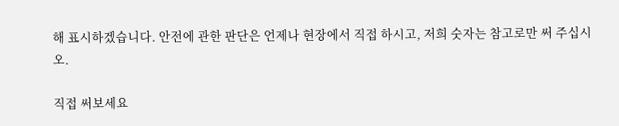해 표시하겠습니다. 안전에 관한 판단은 언제나 현장에서 직접 하시고, 저희 숫자는 참고로만 써 주십시오.

직접 써보세요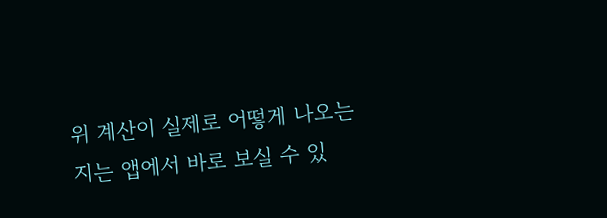위 계산이 실제로 어떻게 나오는지는 앱에서 바로 보실 수 있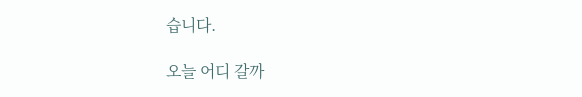습니다.

오늘 어디 갈까